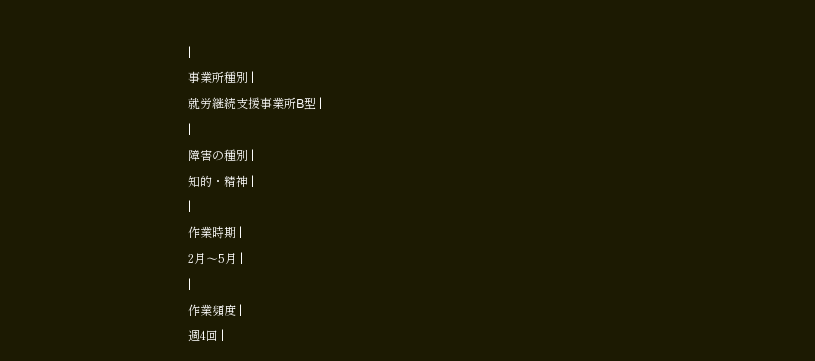|
事業所種別 |
就労継続支援事業所B型 |
|
障害の種別 |
知的・精神 |
|
作業時期 |
2月〜5月 |
|
作業頻度 |
週4回 |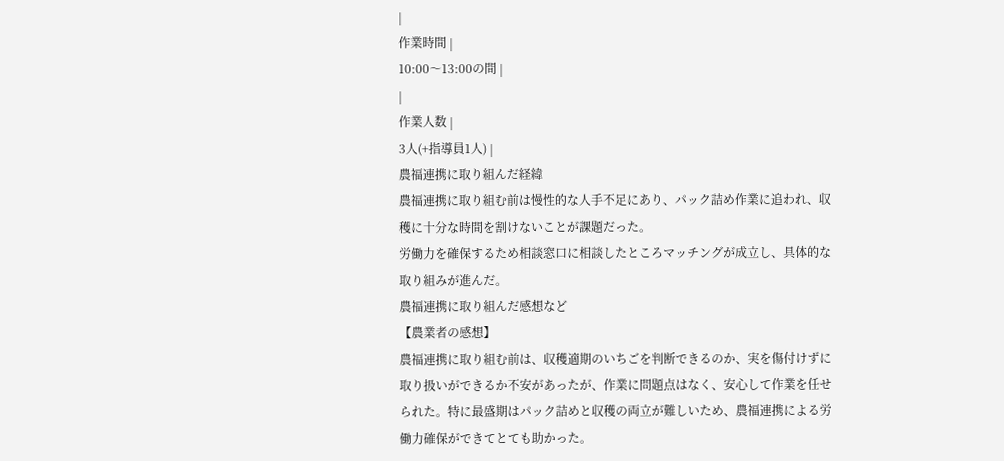|
作業時間 |
10:00〜13:00の間 |
|
作業人数 |
3人(+指導員1人) |
農福連携に取り組んだ経緯
農福連携に取り組む前は慢性的な人手不足にあり、パック詰め作業に追われ、収穫に十分な時間を割けないことが課題だった。
労働力を確保するため相談窓口に相談したところマッチングが成立し、具体的な取り組みが進んだ。
農福連携に取り組んだ感想など
【農業者の感想】
農福連携に取り組む前は、収穫適期のいちごを判断できるのか、実を傷付けずに取り扱いができるか不安があったが、作業に問題点はなく、安心して作業を任せられた。特に最盛期はパック詰めと収穫の両立が難しいため、農福連携による労働力確保ができてとても助かった。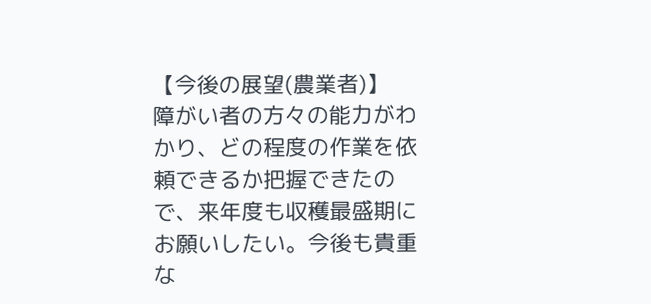【今後の展望(農業者)】
障がい者の方々の能力がわかり、どの程度の作業を依頼できるか把握できたので、来年度も収穫最盛期にお願いしたい。今後も貴重な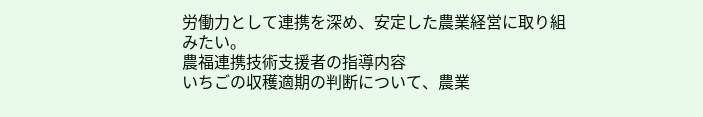労働力として連携を深め、安定した農業経営に取り組みたい。
農福連携技術支援者の指導内容
いちごの収穫適期の判断について、農業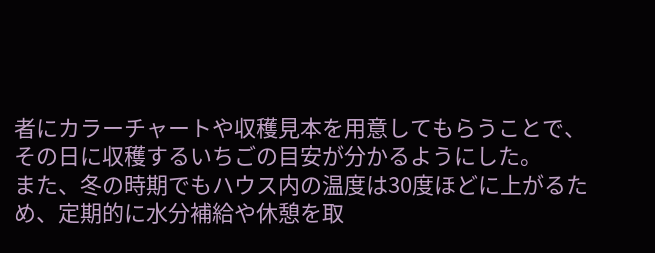者にカラーチャートや収穫見本を用意してもらうことで、その日に収穫するいちごの目安が分かるようにした。
また、冬の時期でもハウス内の温度は30度ほどに上がるため、定期的に水分補給や休憩を取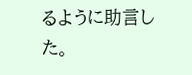るように助言した。